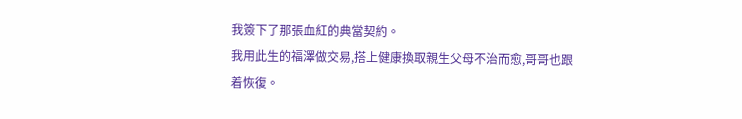我簽下了那張血紅的典當契約。
我用此生的福澤做交易,搭上健康換取親生父母不治而愈,哥哥也跟着恢復。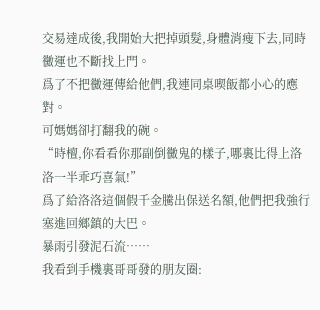交易達成後,我開始大把掉頭髮,身體消瘦下去,同時黴運也不斷找上門。
爲了不把黴運傳給他們,我連同桌喫飯都小心的應對。
可媽媽卻打翻我的碗。
“時檀,你看看你那副倒黴鬼的樣子,哪裏比得上洛洛一半乖巧喜氣!”
爲了給洛洛這個假千金騰出保送名額,他們把我強行塞進回鄉鎮的大巴。
暴雨引發泥石流……
我看到手機裏哥哥發的朋友圈: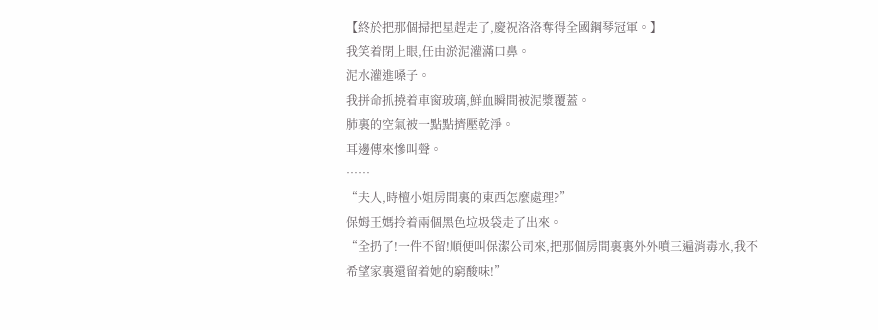【終於把那個掃把星趕走了,慶祝洛洛奪得全國鋼琴冠軍。】
我笑着閉上眼,任由淤泥灌滿口鼻。
泥水灌進嗓子。
我拼命抓撓着車窗玻璃,鮮血瞬間被泥漿覆蓋。
肺裏的空氣被一點點擠壓乾淨。
耳邊傳來慘叫聲。
……
“夫人,時檀小姐房間裏的東西怎麼處理?”
保姆王媽拎着兩個黑色垃圾袋走了出來。
“全扔了!一件不留!順便叫保潔公司來,把那個房間裏裏外外噴三遍消毒水,我不希望家裏還留着她的窮酸味!”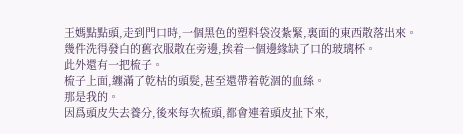王媽點點頭,走到門口時,一個黑色的塑料袋沒紮緊,裏面的東西散落出來。
幾件洗得發白的舊衣服散在旁邊,挨着一個邊緣缺了口的玻璃杯。
此外還有一把梳子。
梳子上面,纏滿了乾枯的頭髮,甚至還帶着乾涸的血絲。
那是我的。
因爲頭皮失去養分,後來每次梳頭,都會連着頭皮扯下來,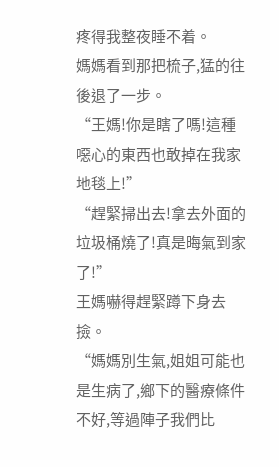疼得我整夜睡不着。
媽媽看到那把梳子,猛的往後退了一步。
“王媽!你是瞎了嗎!這種噁心的東西也敢掉在我家地毯上!”
“趕緊掃出去!拿去外面的垃圾桶燒了!真是晦氣到家了!”
王媽嚇得趕緊蹲下身去撿。
“媽媽別生氣,姐姐可能也是生病了,鄉下的醫療條件不好,等過陣子我們比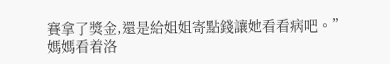賽拿了獎金,還是給姐姐寄點錢讓她看看病吧。”
媽媽看着洛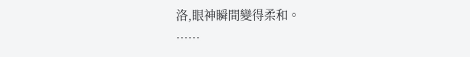洛,眼神瞬間變得柔和。
……